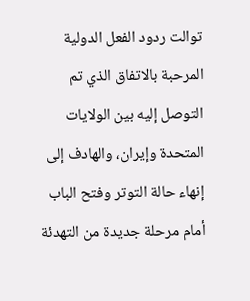توالت ردود الفعل الدولية المرحبة بالاتفاق الذي تم التوصل إليه بين الولايات المتحدة وإيران، والهادف إلى إنهاء حالة التوتر وفتح الباب أمام مرحلة جديدة من التهدئة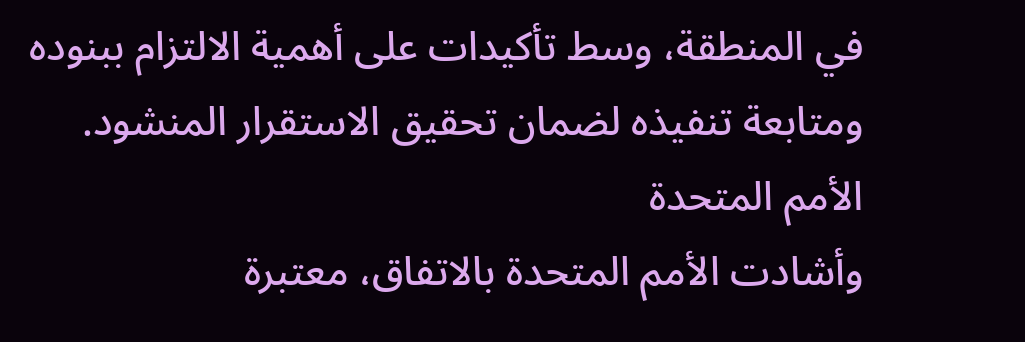في المنطقة، وسط تأكيدات على أهمية الالتزام ببنوده ومتابعة تنفيذه لضمان تحقيق الاستقرار المنشود.
الأمم المتحدة
وأشادت الأمم المتحدة بالاتفاق، معتبرة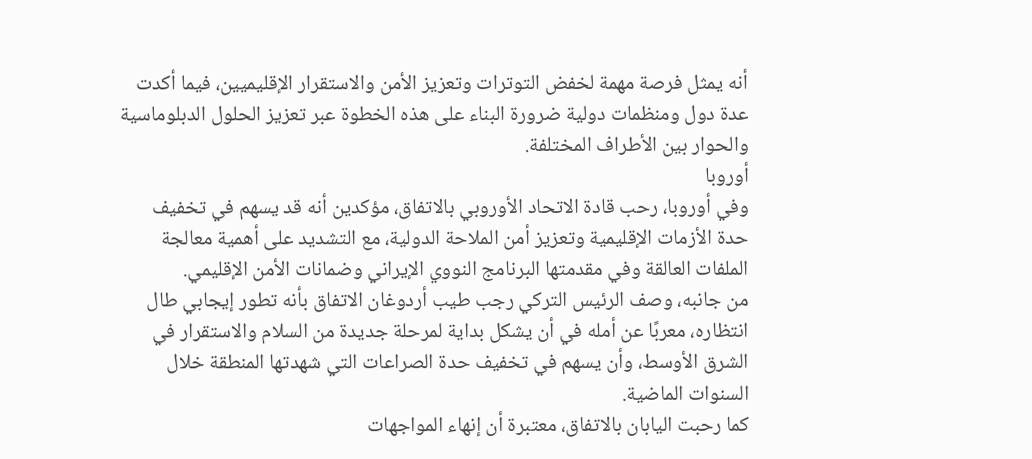أنه يمثل فرصة مهمة لخفض التوترات وتعزيز الأمن والاستقرار الإقليميين، فيما أكدت عدة دول ومنظمات دولية ضرورة البناء على هذه الخطوة عبر تعزيز الحلول الدبلوماسية والحوار بين الأطراف المختلفة.
أوروبا
وفي أوروبا، رحب قادة الاتحاد الأوروبي بالاتفاق، مؤكدين أنه قد يسهم في تخفيف حدة الأزمات الإقليمية وتعزيز أمن الملاحة الدولية، مع التشديد على أهمية معالجة الملفات العالقة وفي مقدمتها البرنامج النووي الإيراني وضمانات الأمن الإقليمي.
من جانبه، وصف الرئيس التركي رجب طيب أردوغان الاتفاق بأنه تطور إيجابي طال انتظاره، معربًا عن أمله في أن يشكل بداية لمرحلة جديدة من السلام والاستقرار في الشرق الأوسط، وأن يسهم في تخفيف حدة الصراعات التي شهدتها المنطقة خلال السنوات الماضية.
كما رحبت اليابان بالاتفاق، معتبرة أن إنهاء المواجهات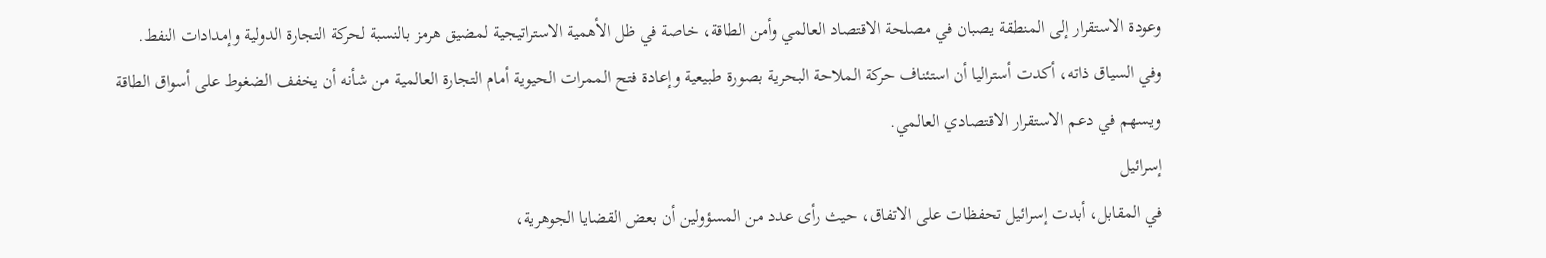وعودة الاستقرار إلى المنطقة يصبان في مصلحة الاقتصاد العالمي وأمن الطاقة، خاصة في ظل الأهمية الاستراتيجية لمضيق هرمز بالنسبة لحركة التجارة الدولية وإمدادات النفط.
وفي السياق ذاته، أكدت أستراليا أن استئناف حركة الملاحة البحرية بصورة طبيعية وإعادة فتح الممرات الحيوية أمام التجارة العالمية من شأنه أن يخفف الضغوط على أسواق الطاقة ويسهم في دعم الاستقرار الاقتصادي العالمي.
إسرائيل
في المقابل، أبدت إسرائيل تحفظات على الاتفاق، حيث رأى عدد من المسؤولين أن بعض القضايا الجوهرية،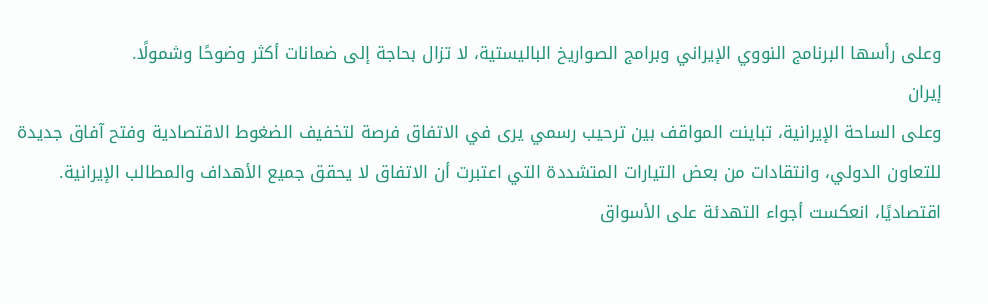وعلى رأسها البرنامج النووي الإيراني وبرامج الصواريخ الباليستية، لا تزال بحاجة إلى ضمانات أكثر وضوحًا وشمولًا.
إيران
وعلى الساحة الإيرانية، تباينت المواقف بين ترحيب رسمي يرى في الاتفاق فرصة لتخفيف الضغوط الاقتصادية وفتح آفاق جديدة للتعاون الدولي، وانتقادات من بعض التيارات المتشددة التي اعتبرت أن الاتفاق لا يحقق جميع الأهداف والمطالب الإيرانية.
اقتصاديًا، انعكست أجواء التهدئة على الأسواق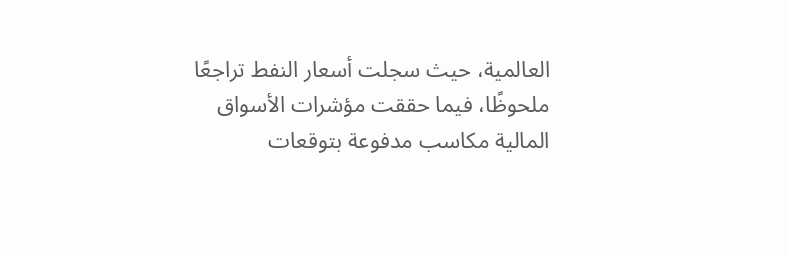العالمية، حيث سجلت أسعار النفط تراجعًا ملحوظًا، فيما حققت مؤشرات الأسواق المالية مكاسب مدفوعة بتوقعات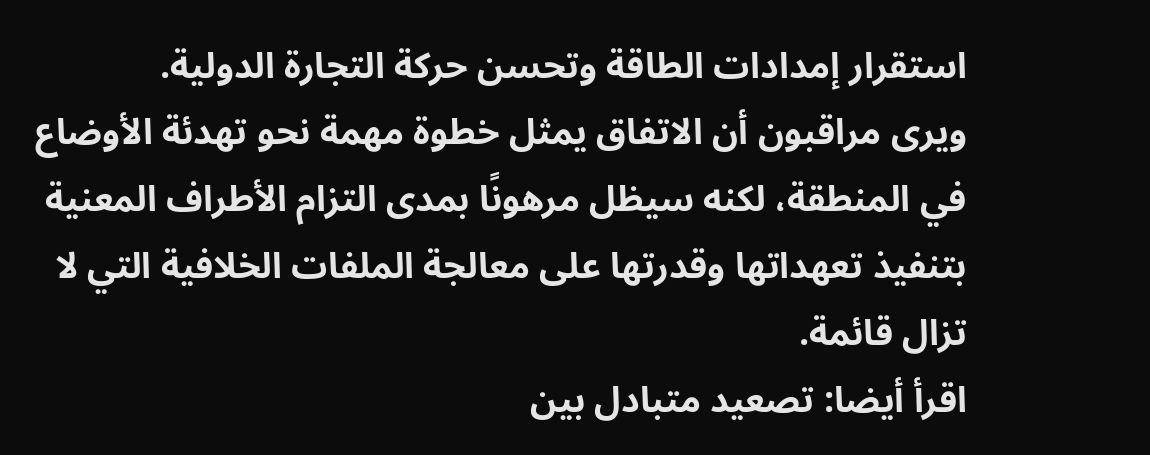استقرار إمدادات الطاقة وتحسن حركة التجارة الدولية.
ويرى مراقبون أن الاتفاق يمثل خطوة مهمة نحو تهدئة الأوضاع في المنطقة، لكنه سيظل مرهونًا بمدى التزام الأطراف المعنية بتنفيذ تعهداتها وقدرتها على معالجة الملفات الخلافية التي لا تزال قائمة.
اقرأ أيضا: تصعيد متبادل بين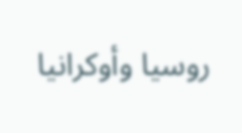روسيا وأوكرانيا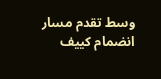وسط تقدم مسار انضمام كييف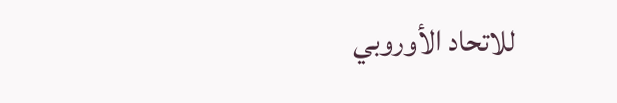للاتحاد الأوروبي